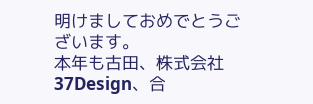明けましておめでとうございます。
本年も古田、株式会社37Design、合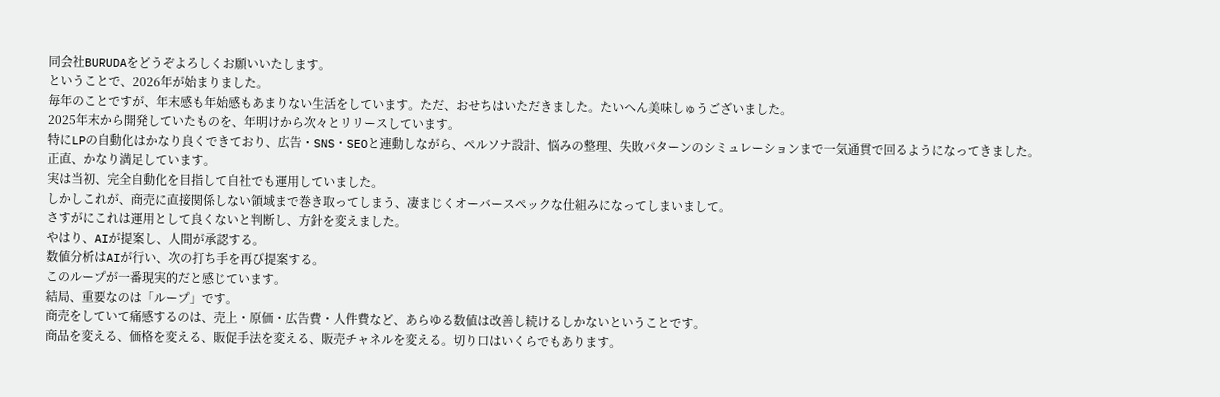同会社BURUDAをどうぞよろしくお願いいたします。
ということで、2026年が始まりました。
毎年のことですが、年末感も年始感もあまりない生活をしています。ただ、おせちはいただきました。たいへん美味しゅうございました。
2025年末から開発していたものを、年明けから次々とリリースしています。
特にLPの自動化はかなり良くできており、広告・SNS・SEOと連動しながら、ペルソナ設計、悩みの整理、失敗パターンのシミュレーションまで一気通貫で回るようになってきました。
正直、かなり満足しています。
実は当初、完全自動化を目指して自社でも運用していました。
しかしこれが、商売に直接関係しない領域まで巻き取ってしまう、凄まじくオーバースペックな仕組みになってしまいまして。
さすがにこれは運用として良くないと判断し、方針を変えました。
やはり、AIが提案し、人間が承認する。
数値分析はAIが行い、次の打ち手を再び提案する。
このループが一番現実的だと感じています。
結局、重要なのは「ループ」です。
商売をしていて痛感するのは、売上・原価・広告費・人件費など、あらゆる数値は改善し続けるしかないということです。
商品を変える、価格を変える、販促手法を変える、販売チャネルを変える。切り口はいくらでもあります。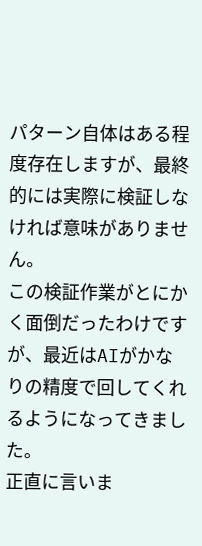パターン自体はある程度存在しますが、最終的には実際に検証しなければ意味がありません。
この検証作業がとにかく面倒だったわけですが、最近はAIがかなりの精度で回してくれるようになってきました。
正直に言いま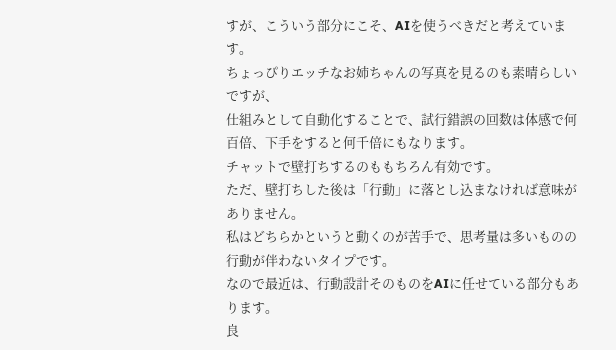すが、こういう部分にこそ、AIを使うべきだと考えています。
ちょっぴりエッチなお姉ちゃんの写真を見るのも素晴らしいですが、
仕組みとして自動化することで、試行錯誤の回数は体感で何百倍、下手をすると何千倍にもなります。
チャットで壁打ちするのももちろん有効です。
ただ、壁打ちした後は「行動」に落とし込まなければ意味がありません。
私はどちらかというと動くのが苦手で、思考量は多いものの行動が伴わないタイプです。
なので最近は、行動設計そのものをAIに任せている部分もあります。
良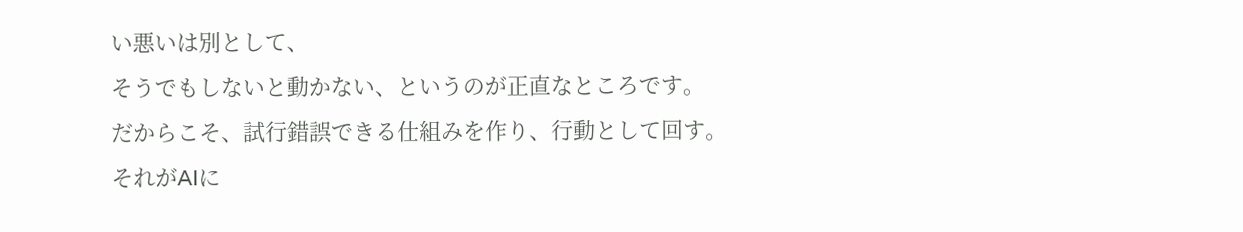い悪いは別として、
そうでもしないと動かない、というのが正直なところです。
だからこそ、試行錯誤できる仕組みを作り、行動として回す。
それがAIに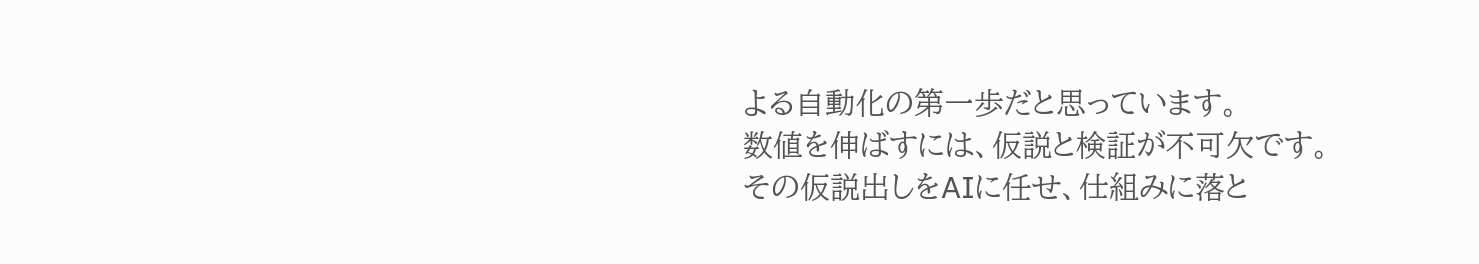よる自動化の第一歩だと思っています。
数値を伸ばすには、仮説と検証が不可欠です。
その仮説出しをAIに任せ、仕組みに落と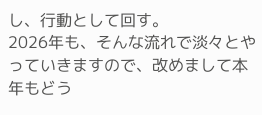し、行動として回す。
2026年も、そんな流れで淡々とやっていきますので、改めまして本年もどう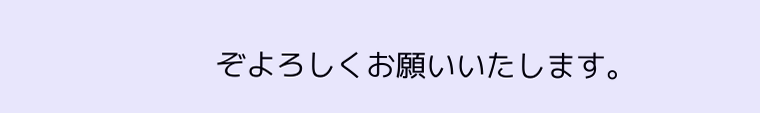ぞよろしくお願いいたします。